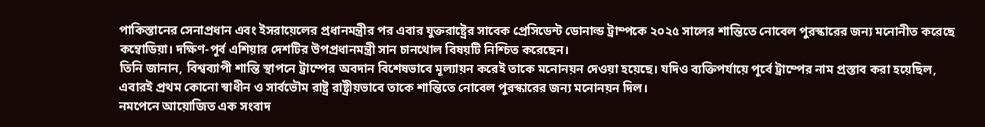পাকিস্তানের সেনাপ্রধান এবং ইসরায়েলের প্রধানমন্ত্রীর পর এবার যুক্তরাষ্ট্রের সাবেক প্রেসিডেন্ট ডোনাল্ড ট্রাম্পকে ২০২৫ সালের শান্তিতে নোবেল পুরস্কারের জন্য মনোনীত করেছে কম্বোডিয়া। দক্ষিণ-পূর্ব এশিয়ার দেশটির উপপ্রধানমন্ত্রী সান চানথোল বিষয়টি নিশ্চিত করেছেন।
তিনি জানান, বিশ্বব্যাপী শান্তি স্থাপনে ট্রাম্পের অবদান বিশেষভাবে মূল্যায়ন করেই তাকে মনোনয়ন দেওয়া হয়েছে। যদিও ব্যক্তিপর্যায়ে পূর্বে ট্রাম্পের নাম প্রস্তাব করা হয়েছিল, এবারই প্রথম কোনো স্বাধীন ও সার্বভৌম রাষ্ট্র রাষ্ট্রীয়ভাবে তাকে শান্তিতে নোবেল পুরস্কারের জন্য মনোনয়ন দিল।
নমপেনে আয়োজিত এক সংবাদ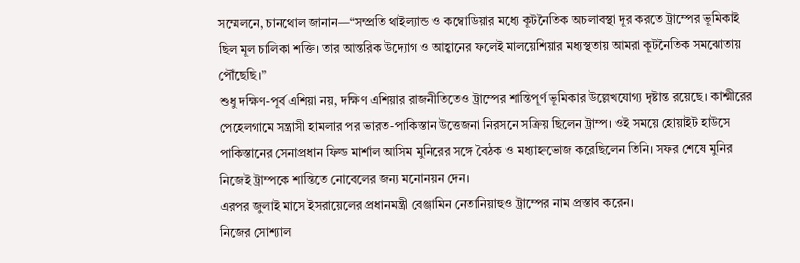সম্মেলনে, চানথোল জানান—“সম্প্রতি থাইল্যান্ড ও কম্বোডিয়ার মধ্যে কূটনৈতিক অচলাবস্থা দূর করতে ট্রাম্পের ভূমিকাই ছিল মূল চালিকা শক্তি। তার আন্তরিক উদ্যোগ ও আহ্বানের ফলেই মালয়েশিয়ার মধ্যস্থতায় আমরা কূটনৈতিক সমঝোতায় পৌঁছেছি।”
শুধু দক্ষিণ-পূর্ব এশিয়া নয়, দক্ষিণ এশিয়ার রাজনীতিতেও ট্রাম্পের শান্তিপূর্ণ ভূমিকার উল্লেখযোগ্য দৃষ্টান্ত রয়েছে। কাশ্মীরের পেহেলগামে সন্ত্রাসী হামলার পর ভারত-পাকিস্তান উত্তেজনা নিরসনে সক্রিয় ছিলেন ট্রাম্প। ওই সময়ে হোয়াইট হাউসে পাকিস্তানের সেনাপ্রধান ফিল্ড মার্শাল আসিম মুনিরের সঙ্গে বৈঠক ও মধ্যাহ্নভোজ করেছিলেন তিনি। সফর শেষে মুনির নিজেই ট্রাম্পকে শান্তিতে নোবেলের জন্য মনোনয়ন দেন।
এরপর জুলাই মাসে ইসরায়েলের প্রধানমন্ত্রী বেঞ্জামিন নেতানিয়াহুও ট্রাম্পের নাম প্রস্তাব করেন।
নিজের সোশ্যাল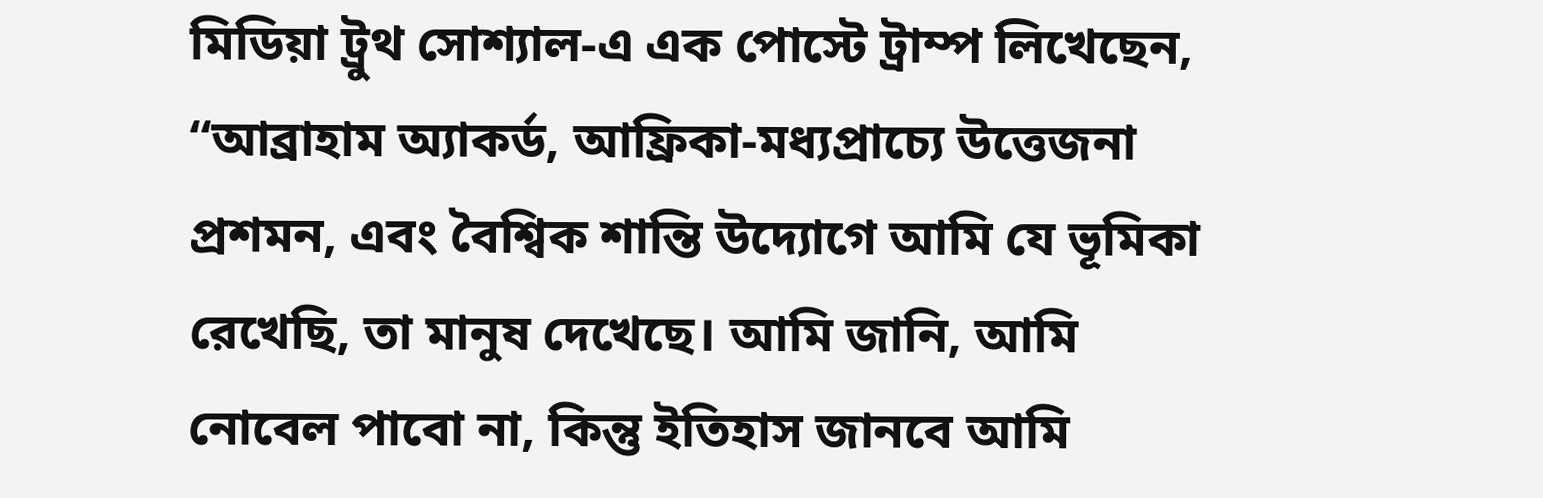মিডিয়া ট্রুথ সোশ্যাল-এ এক পোস্টে ট্রাম্প লিখেছেন, “আব্রাহাম অ্যাকর্ড, আফ্রিকা-মধ্যপ্রাচ্যে উত্তেজনা প্রশমন, এবং বৈশ্বিক শান্তি উদ্যোগে আমি যে ভূমিকা রেখেছি, তা মানুষ দেখেছে। আমি জানি, আমি নোবেল পাবো না, কিন্তু ইতিহাস জানবে আমি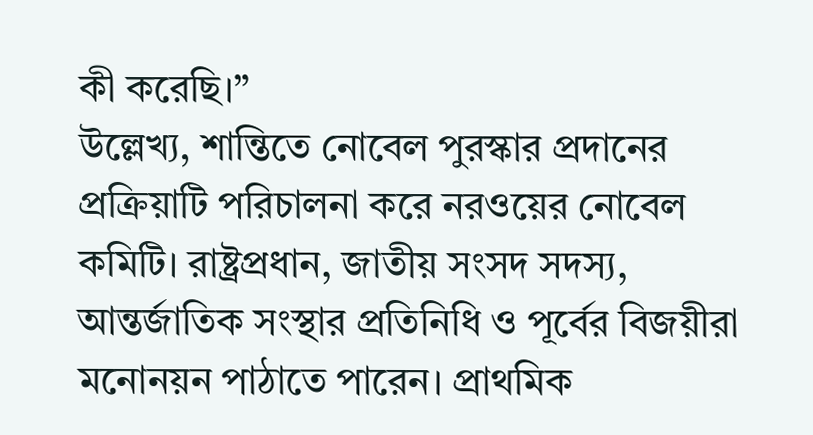কী করেছি।”
উল্লেখ্য, শান্তিতে নোবেল পুরস্কার প্রদানের প্রক্রিয়াটি পরিচালনা করে নরওয়ের নোবেল কমিটি। রাষ্ট্রপ্রধান, জাতীয় সংসদ সদস্য, আন্তর্জাতিক সংস্থার প্রতিনিধি ও পূর্বের বিজয়ীরা মনোনয়ন পাঠাতে পারেন। প্রাথমিক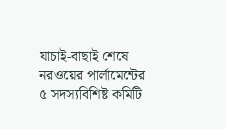যাচাই-বাছাই শেষে নরওয়ের পার্লামেন্টের ৫ সদস্যবিশিষ্ট কমিটি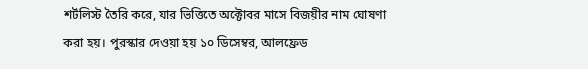শর্টলিস্ট তৈরি করে, যার ভিত্তিতে অক্টোবর মাসে বিজয়ীর নাম ঘোষণা করা হয়। পুরস্কার দেওয়া হয় ১০ ডিসেম্বর, আলফ্রেড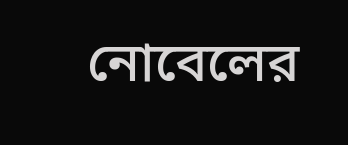নোবেলের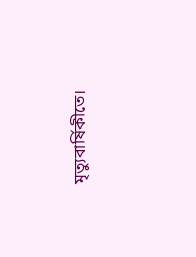মৃত্যুবার্ষিকীতে।